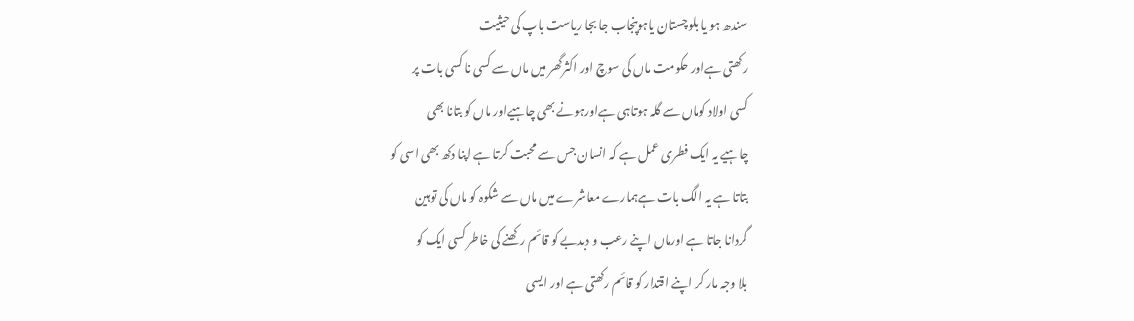سندھ ہو یا بلوچستان یاہوپنجاب جا بجا ریاست باپ کی حیثیت
رکھتی ہےاور حکومت ماں کی سوچ اور اکثرگھر میں ماں سے کسی نا کسی بات پر
کسی اولاد کوماں سے گلہ ہوتاہی ہےاورہونے بھی چاہیےاور ماں کو بتانا بھی
چاہیے یہ ایک فطری عمل ہے کہ انسان جس سے محبت کرتا ہے اپنا دکھ بھی اسی کو
بتاتا ہے یہ الگ بات ہےہمارے معاشرے میں ماں سے شکوہ کو ماں کی توہین
گردانا جاتا ہے اورماں اپنے رعب و دبدبے کو قائم رکھنے کی خاطر کسی ایک کو
بلا وجہ مار کر اپنے اقتدار کو قائم رکھتی ہے اور ایسی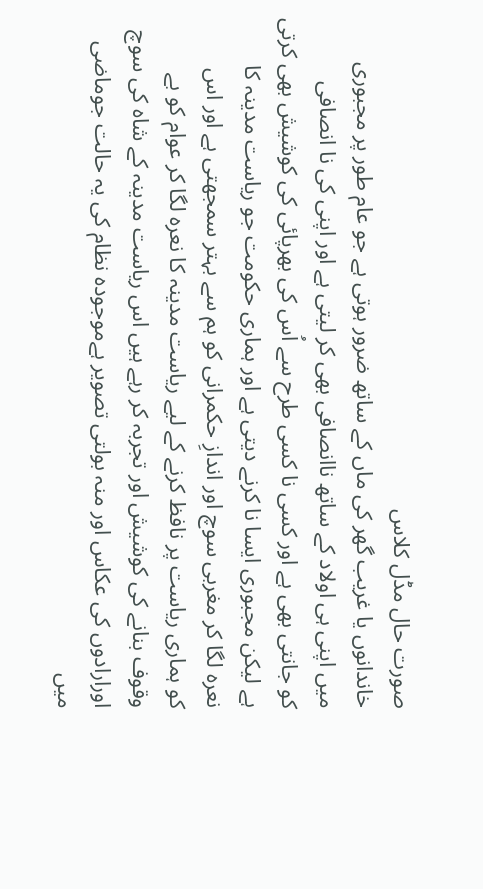صورت حال مڈل کلاس
خاندانوں یا غریب گھر کی ماں کے ساتھ ضرور ہوتی ہے جو عام طور پر مجبوری
میں اپنی ہی اولاد کے ساتھ ناانصافی بھی کر لیتی ہے اور اپنی کی نا انصافی
کو جانتی بھی ہے اور کسی نا کسی طرح سے اُس کی بھرپائی کی کوشیش بھی کرتی
ہے لیکن مجبوری ایسا نا کرنے دیتی ہے اور ہماری حکومت جو ریاست مدینہ کا
نعرہ لگا کر مغربی سوچ اور اندازِ حکمرانی کو ہم سے بہتر سمجھتی ہے اور اس
کو ہماری ریاست پر نافظ کرنے کے لیے ریاست مدینہ کا نعرہ لگا کر عوام کو بے
وقوف بنانے کی کوشیش اور تجربہ کر رہے ہیں اس ریاست مدینہ کے شاہ کی سوچ
اورارادوں کی عکاس اور منہ بولتی تصویر ہےموجودہ نظام کی یہ حالت جوماضی
میں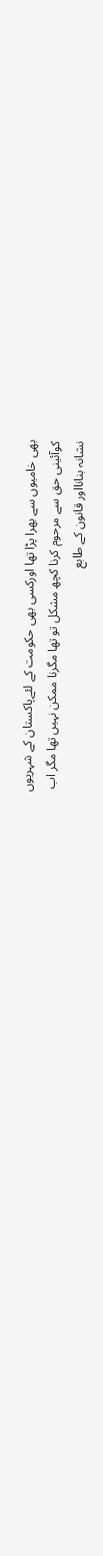بھی خامیوں سے بھرا پڑا تھا اورکسی بھی حکومت کے لئےپاکستان کے شہریوں
کوآئینی حق سے مرحوم کرنا کچھ مشکل تو تھا مگرنا ممکن نہیں تھا مگر اب
نشانہ بنانااور قانون کے طابع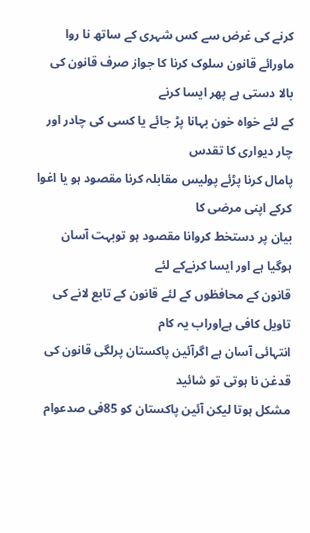کرنے کی غرض سے کس شہری کے ساتھ نا روا
ماورائے قانون سلوک کرنا کا جواز صرف قانون کی بالا دستی ہے پھر ایسا کرنے
کے لئے خواہ خون بہانا پڑ جائے یا کسی کی چادر اور چار دیواری کا تقدس
پامال کرنا پڑئے پولیس مقابلہ کرنا مقصود ہو یا اغوا کرکے اپنی مرضی کا
بیان پر دستخط کروانا مقصود ہو توبہت آسان ہوگیا ہے اور ایسا کرنےکے لئے
قانون کے محافظوں کے لئے قانون کے تابع لانے کی تاویل کافی ہےاوراب یہ کام
انتہائی آسان ہے اگرآئین پاکستان پرلگی قانون کی قدغن نا ہوتی تو شائید
مشکل ہوتا لیکن آئین پاکستان کو 85فی صدعوام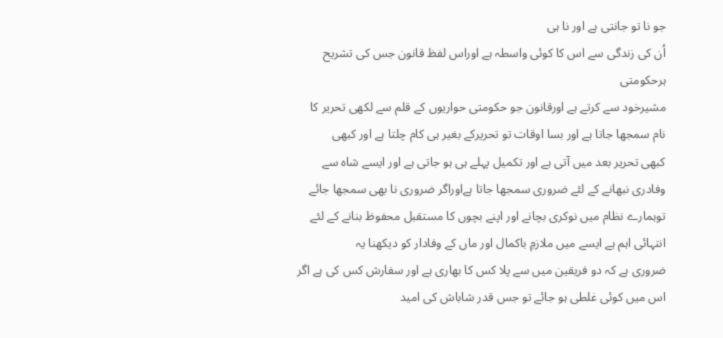جو نا تو جانتی ہے اور نا ہی
اُن کی زندگی سے اس کا کوئی واسطہ ہے اوراس لفظ قانون جس کی تشریح ہرحکومتی
مشیرخود سے کرتے ہے اورقانون جو حکومتی حواریوں کے قلم سے لکھی تحریر کا
نام سمجھا جاتا ہے اور بسا اوقات تو تحریرکے بغیر ہی کام چلتا ہے اور کبھی
کبھی تحریر بعد میں آتی ہے اور تکمیل پہلے ہی ہو جاتی ہے اور ایسے شاہ سے
وفادری نبھانے کے لئے ضروری سمجھا جاتا ہےاوراگر ضروری نا بھی سمجھا جائے
توہمارے نظام میں نوکری بچانے اور اپنے بچوں کا مستقبل محفوظ بنانے کے لئے
انتہائی اہم ہے ایسے میں ملازمِ باکمال اور ماں کے وفادار کو دیکھنا یہ
ضروری ہے کہ دو فریقین میں سے پلا کس کا بھاری ہے اور سفارش کس کی ہے اگر
اس میں کوئی غلطی ہو جائے تو جس قدر شاباش کی امید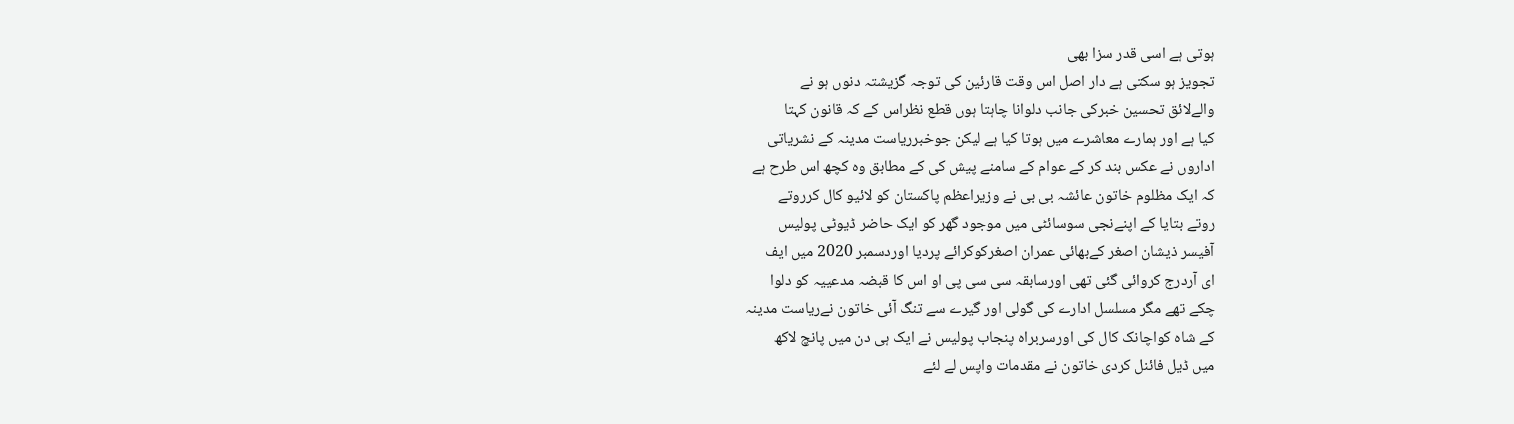ہوتی ہے اسی قدر سزا بھی
تجویز ہو سکتی ہے دار اصل اس وقت قارئین کی توجہ گزیشتہ دنوں ہو نے
والےلائق تحسین خبرکی جانب دلوانا چاہتا ہوں قطع نظراس کے کہ قانون کہتا
کیا ہے اور ہمارے معاشرے میں ہوتا کیا ہے لیکن جوخبرریاست مدینہ کے نشریاتی
اداروں نے عکس بند کر کے عوام کے سامنے پیش کی کے مطابق وہ کچھ اس طرح ہے
کہ ایک مظلوم خاتون عائشہ بی بی نے وزیراعظم پاکستان کو لائیو کال کرروتے
روتے بتایا کے اپنےنجی سوسائٹی میں موجود گھر کو ایک حاضر ڈیوٹی پولیس
آفیسر ذیشان اصغر کےبھائی عمران اصغرکوکرائے پردیا اوردسمبر 2020 میں ایف
ای آردرج کروائی گئی تھی اورسابقہ سی سی پی او اس کا قبضہ مدعییہ کو دلوا
چکے تھے مگر مسلسل ادارے کی گولی اور گیرے سے تنگ آئی خاتون نےریاست مدینہ
کے شاہ کواچانک کال کی اورسربراہ پنجاب پولیس نے ایک ہی دن میں پانچ لاکھ
میں ڈیل فائنل کردی خاتون نے مقدمات واپس لے لئے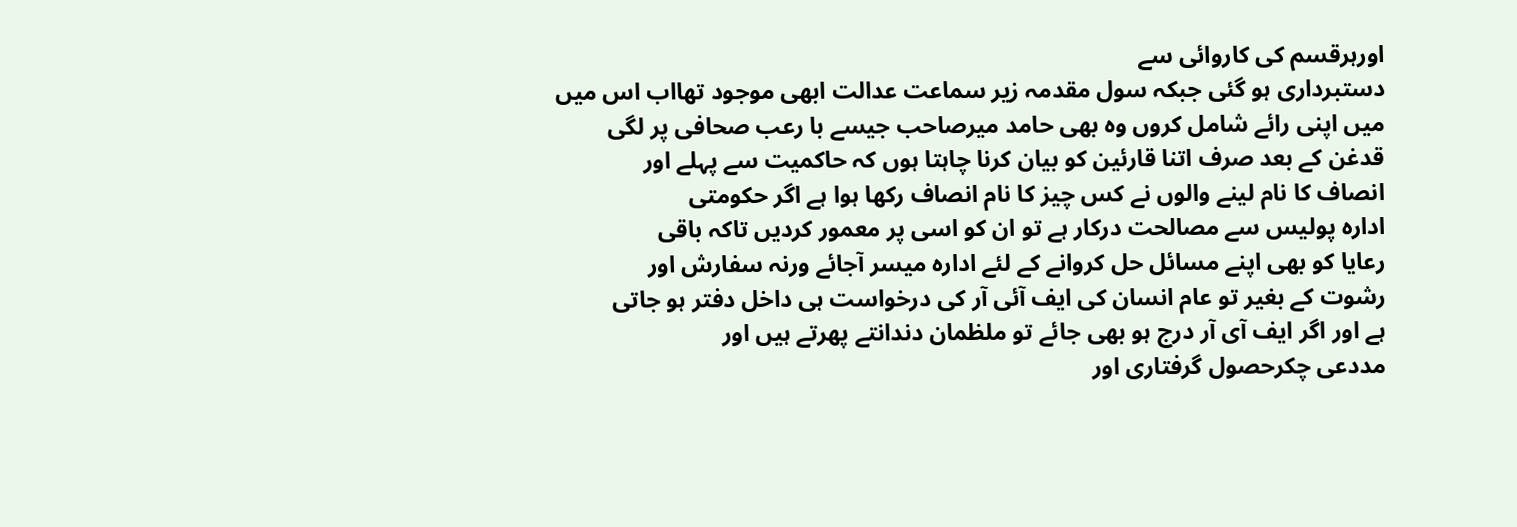اورہرقسم کی کاروائی سے
دستبرداری ہو گئی جبکہ سول مقدمہ زیر سماعت عدالت ابھی موجود تھااب اس میں
میں اپنی رائے شامل کروں وہ بھی حامد میرصاحب جیسے با رعب صحافی پر لگی
قدغن کے بعد صرف اتنا قارئین کو بیان کرنا چاہتا ہوں کہ حاکمیت سے پہلے اور
انصاف کا نام لینے والوں نے کس چیز کا نام انصاف رکھا ہوا ہے اگر حکومتی
ادارہ پولیس سے مصالحت درکار ہے تو ان کو اسی پر معمور کردیں تاکہ باقی
رعایا کو بھی اپنے مسائل حل کروانے کے لئے ادارہ میسر آجائے ورنہ سفارش اور
رشوت کے بغیر تو عام انسان کی ایف آئی آر کی درخواست ہی داخل دفتر ہو جاتی
ہے اور اگر ایف آی آر درج ہو بھی جائے تو ملظمان دندانتے پھرتے ہیں اور
مددعی چکرحصول گرفتاری اور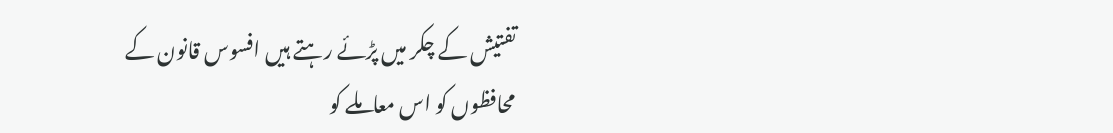تفتیش کے چکر میں پڑئے رہتے ہیں افسوس قانون کے
محافظوں کو اس معاملے کو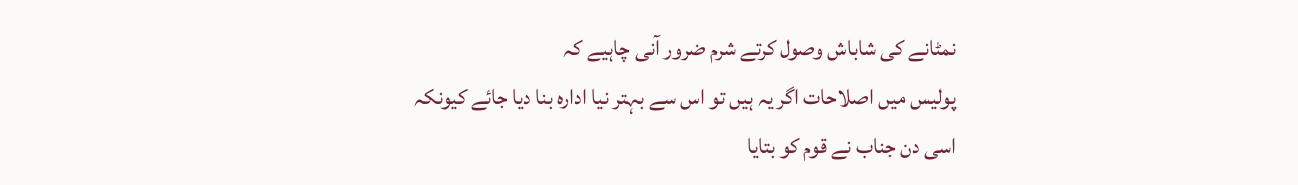نمٹانے کی شاباش وصول کرتے شرم ضرور آنی چاہیے کہ
پولیس میں اصلاحات اگر یہ ہیں تو اس سے بہتر نیا ادارہ بنا دیا جائے کیونکہ
اسی دن جناب نے قوم کو بتایا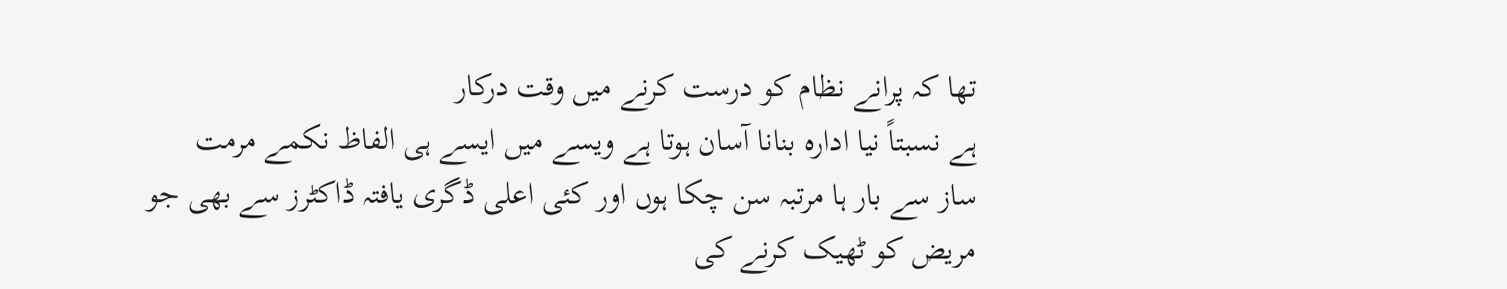تھا کہ پرانے نظام کو درست کرنے میں وقت درکار
ہے نسبتاً نیا ادارہ بنانا آسان ہوتا ہے ویسے میں ایسے ہی الفاظ نکمے مرمت
ساز سے بار ہا مرتبہ سن چکا ہوں اور کئی اعلی ڈگری یافتہ ڈاکٹرز سے بھی جو
مریض کو ٹھیک کرنے کی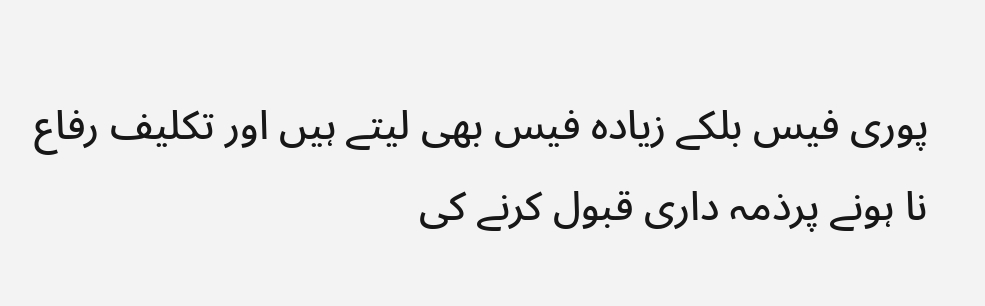پوری فیس بلکے زیادہ فیس بھی لیتے ہیں اور تکلیف رفاع
نا ہونے پرذمہ داری قبول کرنے کی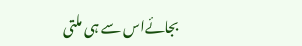بجائےاس سے ہی ملتی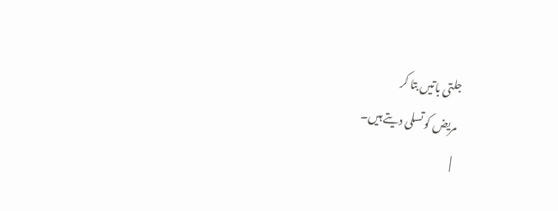جلتی باتیں بتا کر
مریض کو تسلی دیتے ہیں۔
|